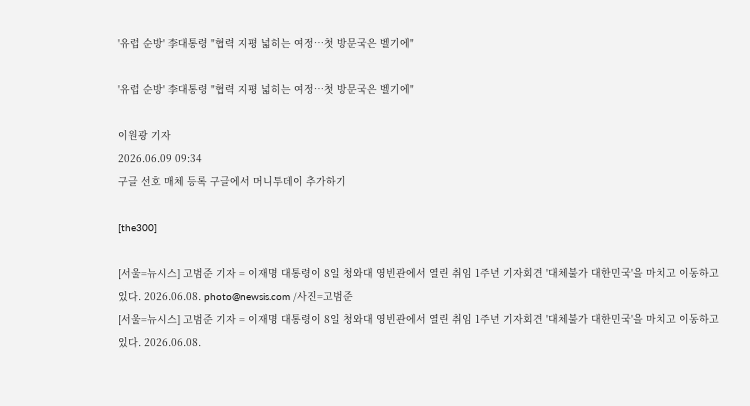'유럽 순방' 李대통령 "협력 지평 넓히는 여정…첫 방문국은 벨기에"

'유럽 순방' 李대통령 "협력 지평 넓히는 여정…첫 방문국은 벨기에"

이원광 기자
2026.06.09 09:34
구글 선호 매체 등록 구글에서 머니투데이 추가하기

[the300]

[서울=뉴시스] 고범준 기자 = 이재명 대통령이 8일 청와대 영빈관에서 열린 취임 1주년 기자회견 '대체불가 대한민국'을 마치고 이동하고 있다. 2026.06.08. photo@newsis.com /사진=고범준
[서울=뉴시스] 고범준 기자 = 이재명 대통령이 8일 청와대 영빈관에서 열린 취임 1주년 기자회견 '대체불가 대한민국'을 마치고 이동하고 있다. 2026.06.08.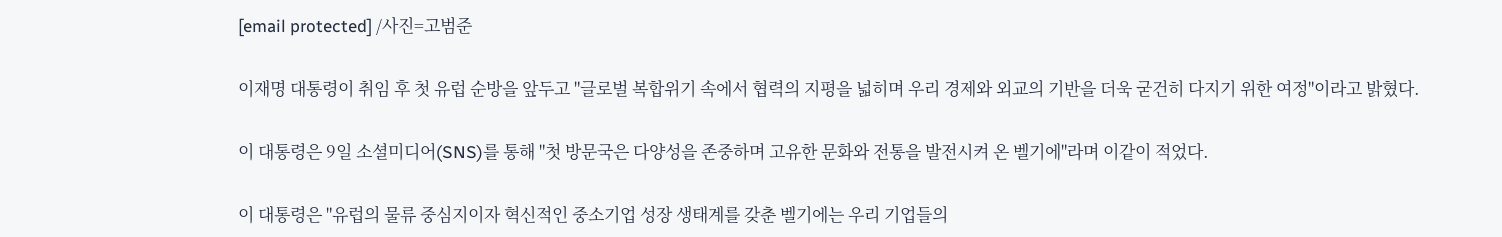[email protected] /사진=고범준

이재명 대통령이 취임 후 첫 유럽 순방을 앞두고 "글로벌 복합위기 속에서 협력의 지평을 넓히며 우리 경제와 외교의 기반을 더욱 굳건히 다지기 위한 여정"이라고 밝혔다.

이 대통령은 9일 소셜미디어(SNS)를 통해 "첫 방문국은 다양성을 존중하며 고유한 문화와 전통을 발전시켜 온 벨기에"라며 이같이 적었다.

이 대통령은 "유럽의 물류 중심지이자 혁신적인 중소기업 성장 생태계를 갖춘 벨기에는 우리 기업들의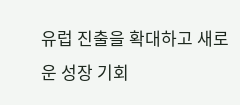유럽 진출을 확대하고 새로운 성장 기회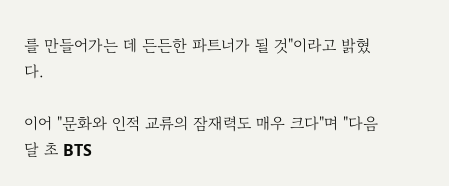를 만들어가는 데 든든한 파트너가 될 것"이라고 밝혔다.

이어 "문화와 인적 교류의 잠재력도 매우 크다"며 "다음달 초 BTS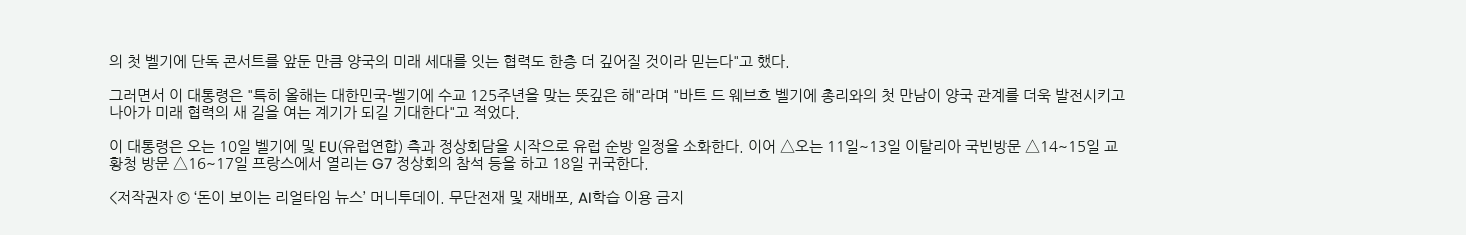의 첫 벨기에 단독 콘서트를 앞둔 만큼 양국의 미래 세대를 잇는 협력도 한층 더 깊어질 것이라 믿는다"고 했다.

그러면서 이 대통령은 "특히 올해는 대한민국-벨기에 수교 125주년을 맞는 뜻깊은 해"라며 "바트 드 웨브흐 벨기에 총리와의 첫 만남이 양국 관계를 더욱 발전시키고 나아가 미래 협력의 새 길을 여는 계기가 되길 기대한다"고 적었다.

이 대통령은 오는 10일 벨기에 및 EU(유럽연합) 측과 정상회담을 시작으로 유럽 순방 일정을 소화한다. 이어 △오는 11일~13일 이탈리아 국빈방문 △14~15일 교황청 방문 △16~17일 프랑스에서 열리는 G7 정상회의 참석 등을 하고 18일 귀국한다.

<저작권자 © ‘돈이 보이는 리얼타임 뉴스’ 머니투데이. 무단전재 및 재배포, AI학습 이용 금지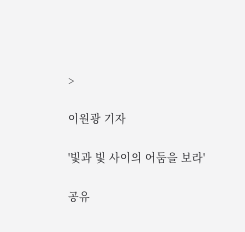>

이원광 기자

'빛과 빛 사이의 어둠을 보라'

공유